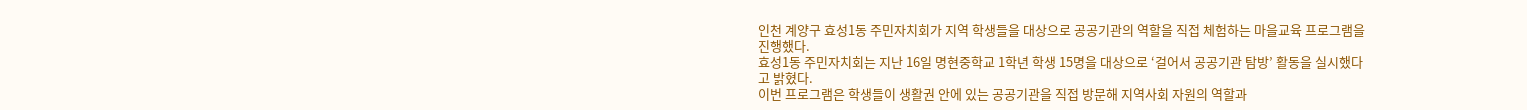인천 계양구 효성1동 주민자치회가 지역 학생들을 대상으로 공공기관의 역할을 직접 체험하는 마을교육 프로그램을 진행했다.
효성1동 주민자치회는 지난 16일 명현중학교 1학년 학생 15명을 대상으로 ‘걸어서 공공기관 탐방’ 활동을 실시했다고 밝혔다.
이번 프로그램은 학생들이 생활권 안에 있는 공공기관을 직접 방문해 지역사회 자원의 역할과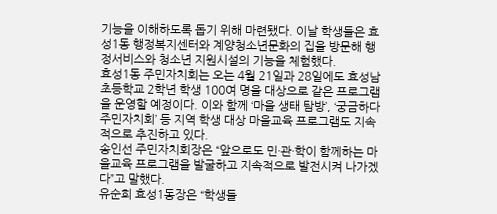기능을 이해하도록 돕기 위해 마련됐다. 이날 학생들은 효성1동 행정복지센터와 계양청소년문화의 집을 방문해 행정서비스와 청소년 지원시설의 기능을 체험했다.
효성1동 주민자치회는 오는 4월 21일과 28일에도 효성남초등학교 2학년 학생 100여 명을 대상으로 같은 프로그램을 운영할 예정이다. 이와 함께 ‘마을 생태 탐방’, ‘궁금하다 주민자치회’ 등 지역 학생 대상 마을교육 프로그램도 지속적으로 추진하고 있다.
송인선 주민자치회장은 “앞으로도 민·관·학이 함께하는 마을교육 프로그램을 발굴하고 지속적으로 발전시켜 나가겠다”고 말했다.
유순희 효성1동장은 “학생들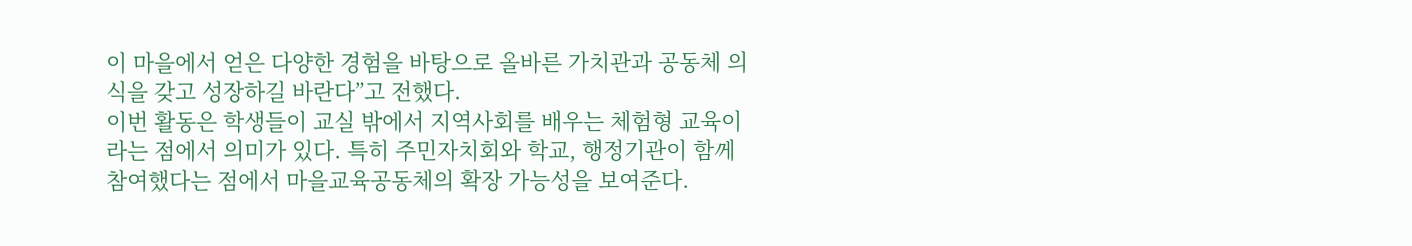이 마을에서 얻은 다양한 경험을 바탕으로 올바른 가치관과 공동체 의식을 갖고 성장하길 바란다”고 전했다.
이번 활동은 학생들이 교실 밖에서 지역사회를 배우는 체험형 교육이라는 점에서 의미가 있다. 특히 주민자치회와 학교, 행정기관이 함께 참여했다는 점에서 마을교육공동체의 확장 가능성을 보여준다.